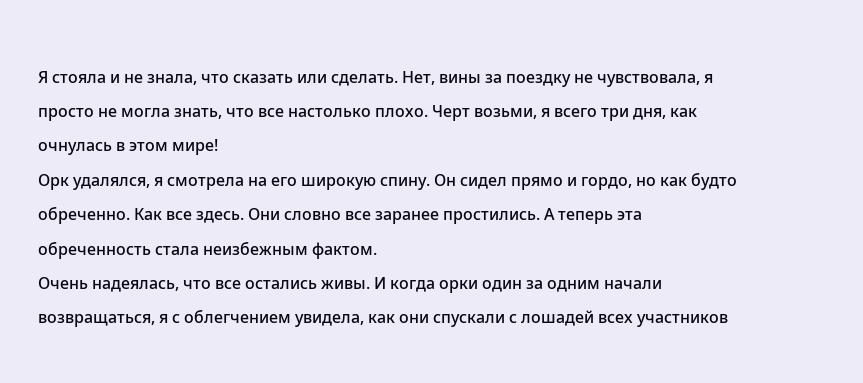Я стояла и не знала, что сказать или сделать. Нет, вины за поездку не чувствовала, я просто не могла знать, что все настолько плохо. Черт возьми, я всего три дня, как очнулась в этом мире!
Орк удалялся, я смотрела на его широкую спину. Он сидел прямо и гордо, но как будто обреченно. Как все здесь. Они словно все заранее простились. А теперь эта обреченность стала неизбежным фактом.
Очень надеялась, что все остались живы. И когда орки один за одним начали возвращаться, я с облегчением увидела, как они спускали с лошадей всех участников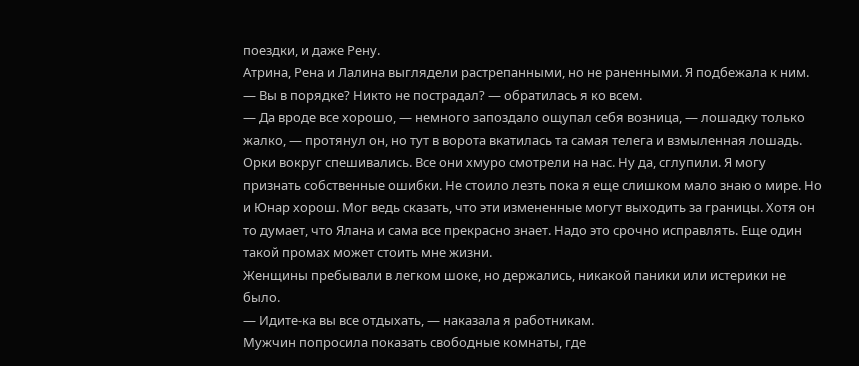поездки, и даже Рену.
Атрина, Рена и Лалина выглядели растрепанными, но не раненными. Я подбежала к ним.
— Вы в порядке? Никто не пострадал? — обратилась я ко всем.
— Да вроде все хорошо, — немного запоздало ощупал себя возница, — лошадку только жалко, — протянул он, но тут в ворота вкатилась та самая телега и взмыленная лошадь.
Орки вокруг спешивались. Все они хмуро смотрели на нас. Ну да, сглупили. Я могу признать собственные ошибки. Не стоило лезть пока я еще слишком мало знаю о мире. Но и Юнар хорош. Мог ведь сказать, что эти измененные могут выходить за границы. Хотя он то думает, что Ялана и сама все прекрасно знает. Надо это срочно исправлять. Еще один такой промах может стоить мне жизни.
Женщины пребывали в легком шоке, но держались, никакой паники или истерики не было.
— Идите-ка вы все отдыхать, — наказала я работникам.
Мужчин попросила показать свободные комнаты, где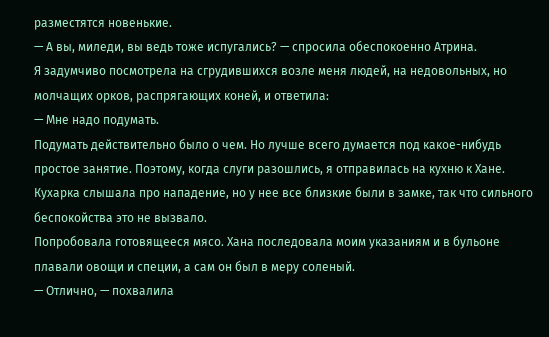разместятся новенькие.
— А вы, миледи, вы ведь тоже испугались? — спросила обеспокоенно Атрина.
Я задумчиво посмотрела на сгрудившихся возле меня людей, на недовольных, но молчащих орков, распрягающих коней, и ответила:
— Мне надо подумать.
Подумать действительно было о чем. Но лучше всего думается под какое-нибудь простое занятие. Поэтому, когда слуги разошлись, я отправилась на кухню к Хане.
Кухарка слышала про нападение, но у нее все близкие были в замке, так что сильного беспокойства это не вызвало.
Попробовала готовящееся мясо. Хана последовала моим указаниям и в бульоне плавали овощи и специи, а сам он был в меру соленый.
— Отлично, — похвалила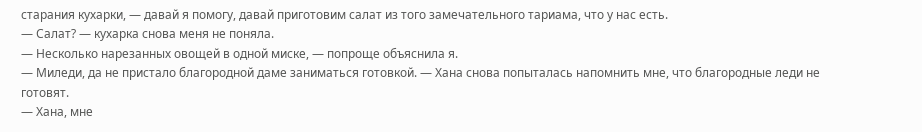старания кухарки, — давай я помогу, давай приготовим салат из того замечательного тариама, что у нас есть.
— Салат? — кухарка снова меня не поняла.
— Несколько нарезанных овощей в одной миске, — попроще объяснила я.
— Миледи, да не пристало благородной даме заниматься готовкой. — Хана снова попыталась напомнить мне, что благородные леди не готовят.
— Хана, мне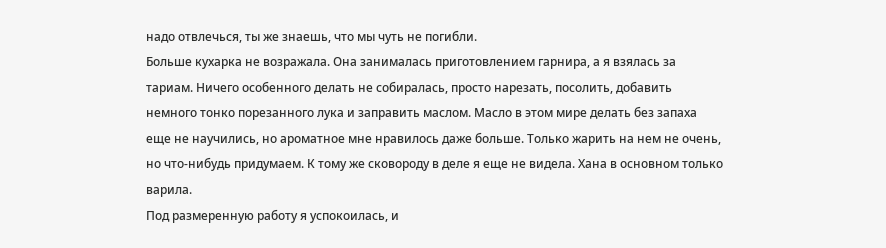надо отвлечься, ты же знаешь, что мы чуть не погибли.
Больше кухарка не возражала. Она занималась приготовлением гарнира, а я взялась за тариам. Ничего особенного делать не собиралась, просто нарезать, посолить, добавить немного тонко порезанного лука и заправить маслом. Масло в этом мире делать без запаха еще не научились, но ароматное мне нравилось даже больше. Только жарить на нем не очень, но что-нибудь придумаем. К тому же сковороду в деле я еще не видела. Хана в основном только варила.
Под размеренную работу я успокоилась, и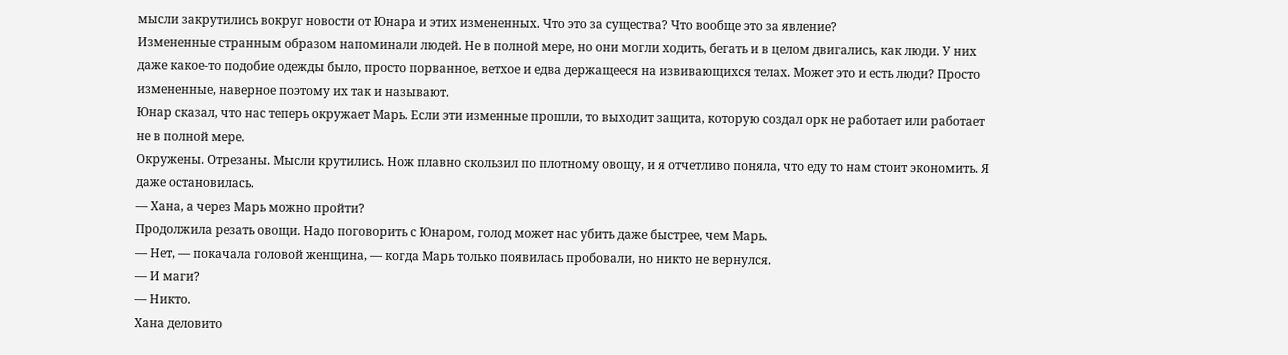мысли закрутились вокруг новости от Юнара и этих измененных. Что это за существа? Что вообще это за явление?
Измененные странным образом напоминали людей. Не в полной мере, но они могли ходить, бегать и в целом двигались, как люди. У них даже какое-то подобие одежды было, просто порванное, ветхое и едва держащееся на извивающихся телах. Может это и есть люди? Просто измененные, наверное поэтому их так и называют.
Юнар сказал, что нас теперь окружает Марь. Если эти изменные прошли, то выходит защита, которую создал орк не работает или работает не в полной мере.
Окружены. Отрезаны. Мысли крутились. Нож плавно скользил по плотному овощу, и я отчетливо поняла, что еду то нам стоит экономить. Я даже остановилась.
— Хана, а через Марь можно пройти?
Продолжила резать овощи. Надо поговорить с Юнаром, голод может нас убить даже быстрее, чем Марь.
— Нет, — покачала головой женщина, — когда Марь только появилась пробовали, но никто не вернулся.
— И маги?
— Никто.
Хана деловито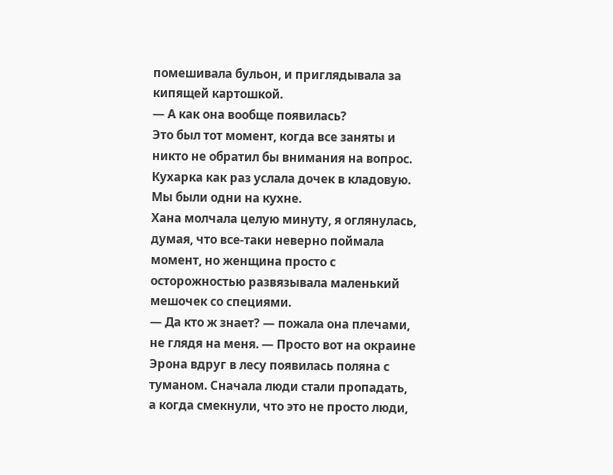помешивала бульон, и приглядывала за кипящей картошкой.
— А как она вообще появилась?
Это был тот момент, когда все заняты и никто не обратил бы внимания на вопрос. Кухарка как раз услала дочек в кладовую. Мы были одни на кухне.
Хана молчала целую минуту, я оглянулась, думая, что все-таки неверно поймала момент, но женщина просто с осторожностью развязывала маленький мешочек со специями.
— Да кто ж знает? — пожала она плечами, не глядя на меня. — Просто вот на окраине Эрона вдруг в лесу появилась поляна с туманом. Сначала люди стали пропадать, а когда смекнули, что это не просто люди,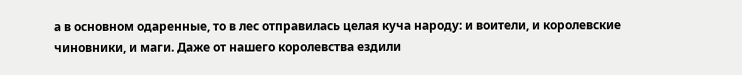а в основном одаренные, то в лес отправилась целая куча народу: и воители, и королевские чиновники, и маги. Даже от нашего королевства ездили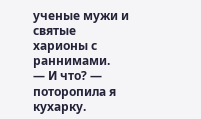ученые мужи и святые харионы с раннимами.
— И что? — поторопила я кухарку.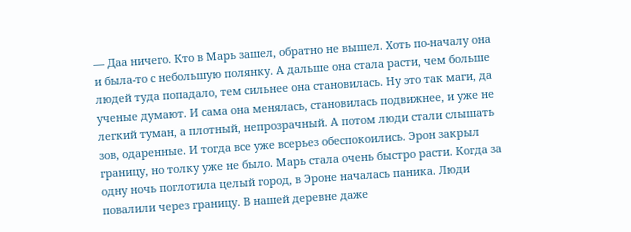— Даа ничего. Кто в Марь зашел, обратно не вышел. Хоть по-началу она и была-то с небольшую полянку. А дальше она стала расти, чем больше людей туда попадало, тем сильнее она становилась. Ну это так маги, да ученые думают. И сама она менялась, становилась подвижнее, и уже не легкий туман, а плотный, непрозрачный. А потом люди стали слышать зов, одаренные. И тогда все уже всерьез обеспокоились. Эрон закрыл границу, но толку уже не было. Марь стала очень быстро расти. Когда за одну ночь поглотила целый город, в Эроне началась паника. Люди повалили через границу. В нашей деревне даже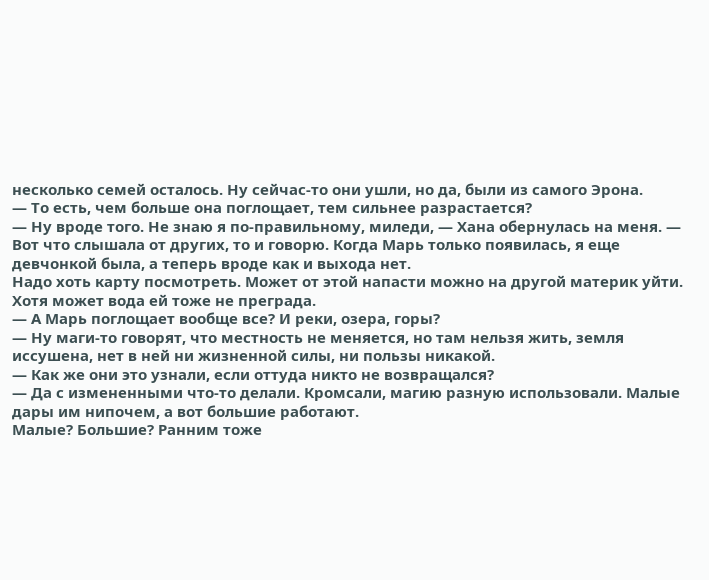несколько семей осталось. Ну сейчас-то они ушли, но да, были из самого Эрона.
— То есть, чем больше она поглощает, тем сильнее разрастается?
— Ну вроде того. Не знаю я по-правильному, миледи, — Хана обернулась на меня. — Вот что слышала от других, то и говорю. Когда Марь только появилась, я еще девчонкой была, а теперь вроде как и выхода нет.
Надо хоть карту посмотреть. Может от этой напасти можно на другой материк уйти. Хотя может вода ей тоже не преграда.
— А Марь поглощает вообще все? И реки, озера, горы?
— Ну маги-то говорят, что местность не меняется, но там нельзя жить, земля иссушена, нет в ней ни жизненной силы, ни пользы никакой.
— Как же они это узнали, если оттуда никто не возвращался?
— Да с измененными что-то делали. Кромсали, магию разную использовали. Малые дары им нипочем, а вот большие работают.
Малые? Большие? Ранним тоже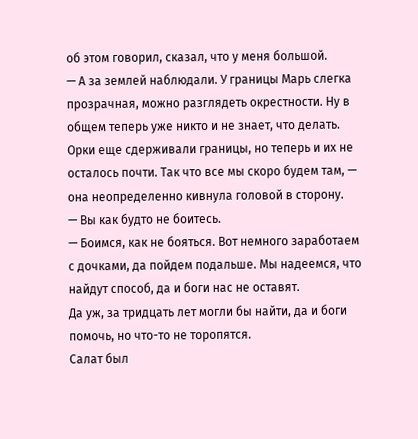об этом говорил, сказал, что у меня большой.
— А за землей наблюдали. У границы Марь слегка прозрачная, можно разглядеть окрестности. Ну в общем теперь уже никто и не знает, что делать. Орки еще сдерживали границы, но теперь и их не осталось почти. Так что все мы скоро будем там, — она неопределенно кивнула головой в сторону.
— Вы как будто не боитесь.
— Боимся, как не бояться. Вот немного заработаем с дочками, да пойдем подальше. Мы надеемся, что найдут способ, да и боги нас не оставят.
Да уж, за тридцать лет могли бы найти, да и боги помочь, но что-то не торопятся.
Салат был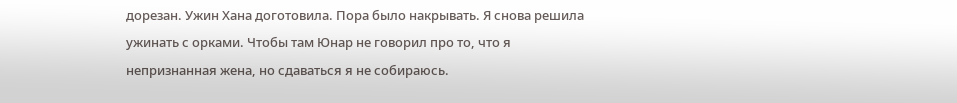дорезан. Ужин Хана доготовила. Пора было накрывать. Я снова решила ужинать с орками. Чтобы там Юнар не говорил про то, что я непризнанная жена, но сдаваться я не собираюсь.